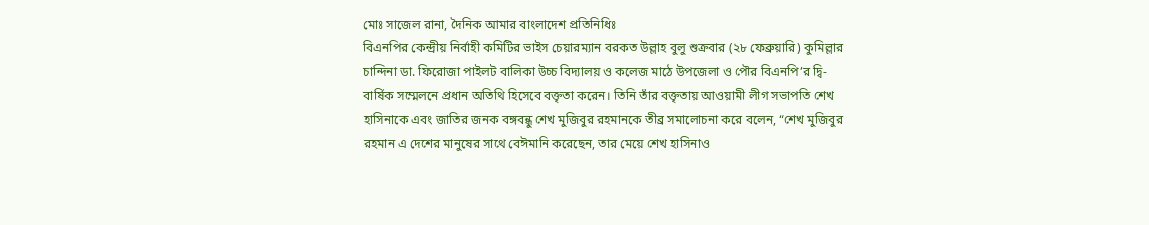মোঃ সাজেল রানা, দৈনিক আমার বাংলাদেশ প্রতিনিধিঃ
বিএনপির কেন্দ্রীয় নির্বাহী কমিটির ভাইস চেয়ারম্যান বরকত উল্লাহ বুলু শুক্রবার (২৮ ফেব্রুয়ারি) কুমিল্লার চান্দিনা ডা. ফিরোজা পাইলট বালিকা উচ্চ বিদ্যালয় ও কলেজ মাঠে উপজেলা ও পৌর বিএনপি’র দ্বি-বার্ষিক সম্মেলনে প্রধান অতিথি হিসেবে বক্তৃতা করেন। তিনি তাঁর বক্তৃতায় আওয়ামী লীগ সভাপতি শেখ হাসিনাকে এবং জাতির জনক বঙ্গবন্ধু শেখ মুজিবুর রহমানকে তীব্র সমালোচনা করে বলেন, “শেখ মুজিবুর রহমান এ দেশের মানুষের সাথে বেঈমানি করেছেন, তার মেয়ে শেখ হাসিনাও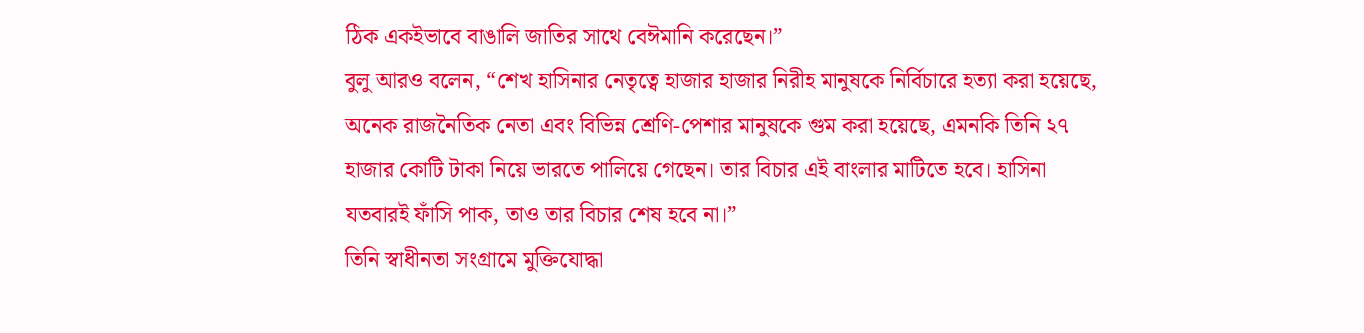ঠিক একইভাবে বাঙালি জাতির সাথে বেঈমানি করেছেন।”
বুলু আরও বলেন, “শেখ হাসিনার নেতৃত্বে হাজার হাজার নিরীহ মানুষকে নির্বিচারে হত্যা করা হয়েছে, অনেক রাজনৈতিক নেতা এবং বিভিন্ন শ্রেণি-পেশার মানুষকে গুম করা হয়েছে, এমনকি তিনি ২৭ হাজার কোটি টাকা নিয়ে ভারতে পালিয়ে গেছেন। তার বিচার এই বাংলার মাটিতে হবে। হাসিনা যতবারই ফাঁসি পাক, তাও তার বিচার শেষ হবে না।”
তিনি স্বাধীনতা সংগ্রামে মুক্তিযোদ্ধা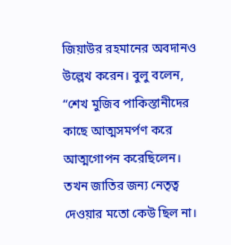জিয়াউর রহমানের অবদানও উল্লেখ করেন। বুলু বলেন, “শেখ মুজিব পাকিস্তানীদের কাছে আত্মসমর্পণ করে আত্মগোপন করেছিলেন। তখন জাতির জন্য নেতৃত্ব দেওয়ার মতো কেউ ছিল না।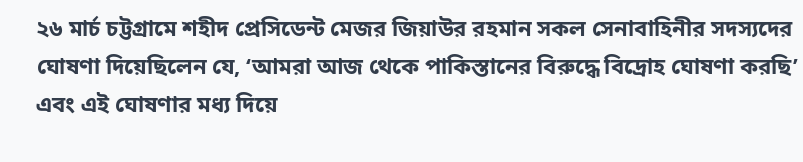২৬ মার্চ চট্টগ্রামে শহীদ প্রেসিডেন্ট মেজর জিয়াউর রহমান সকল সেনাবাহিনীর সদস্যদের ঘোষণা দিয়েছিলেন যে, ‘আমরা আজ থেকে পাকিস্তানের বিরুদ্ধে বিদ্রোহ ঘোষণা করছি’ এবং এই ঘোষণার মধ্য দিয়ে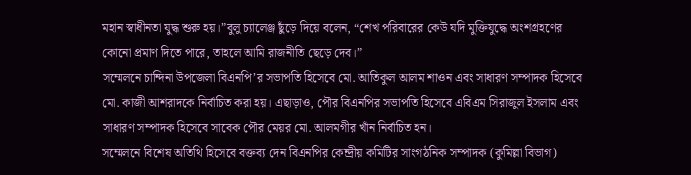মহান স্বাধীনতা যুদ্ধ শুরু হয়।”বুলু চ্যালেঞ্জ ছুঁড়ে দিয়ে বলেন, “শেখ পরিবারের কেউ যদি মুক্তিযুদ্ধে অংশগ্রহণের কোনো প্রমাণ দিতে পারে, তাহলে আমি রাজনীতি ছেড়ে দেব।”
সম্মেলনে চান্দিনা উপজেলা বিএনপি’র সভাপতি হিসেবে মো. আতিকুল আলম শাওন এবং সাধারণ সম্পাদক হিসেবে মো. কাজী আশরাদকে নির্বাচিত করা হয়। এছাড়াও, পৌর বিএনপির সভাপতি হিসেবে এবিএম সিরাজুল ইসলাম এবং সাধারণ সম্পাদক হিসেবে সাবেক পৌর মেয়র মো. আলমগীর খাঁন নির্বাচিত হন।
সম্মেলনে বিশেষ অতিথি হিসেবে বক্তব্য দেন বিএনপির কেন্দ্রীয় কমিটির সাংগঠনিক সম্পাদক (কুমিল্লা বিভাগ)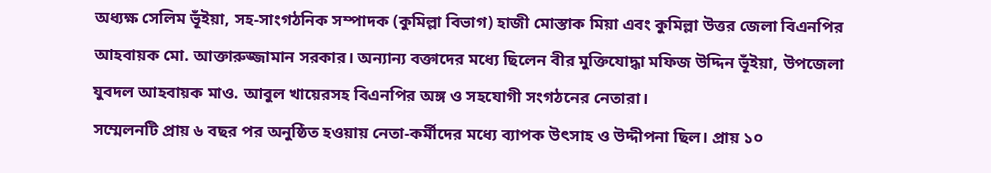অধ্যক্ষ সেলিম ভূঁইয়া, সহ-সাংগঠনিক সম্পাদক (কুমিল্লা বিভাগ) হাজী মোস্তাক মিয়া এবং কুমিল্লা উত্তর জেলা বিএনপির আহবায়ক মো. আক্তারুজ্জামান সরকার। অন্যান্য বক্তাদের মধ্যে ছিলেন বীর মুক্তিযোদ্ধা মফিজ উদ্দিন ভূঁইয়া, উপজেলা যুবদল আহবায়ক মাও. আবুল খায়েরসহ বিএনপির অঙ্গ ও সহযোগী সংগঠনের নেতারা।
সম্মেলনটি প্রায় ৬ বছর পর অনুষ্ঠিত হওয়ায় নেতা-কর্মীদের মধ্যে ব্যাপক উৎসাহ ও উদ্দীপনা ছিল। প্রায় ১০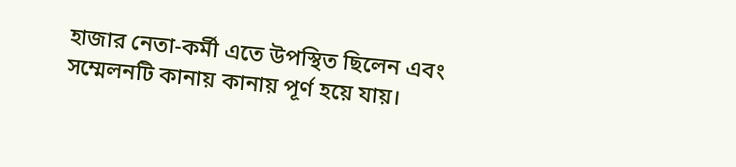হাজার নেতা-কর্মী এতে উপস্থিত ছিলেন এবং সম্মেলনটি কানায় কানায় পূর্ণ হয়ে যায়।